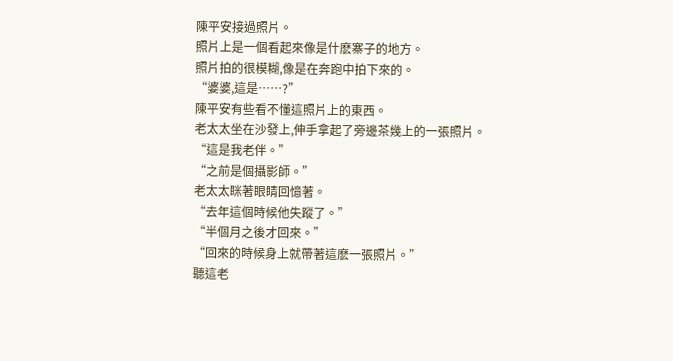陳平安接過照片。
照片上是一個看起來像是什麽寨子的地方。
照片拍的很模糊,像是在奔跑中拍下來的。
“婆婆,這是……?”
陳平安有些看不懂這照片上的東西。
老太太坐在沙發上,伸手拿起了旁邊茶幾上的一張照片。
“這是我老伴。”
“之前是個攝影師。”
老太太眯著眼睛回憶著。
“去年這個時候他失蹤了。”
“半個月之後才回來。”
“回來的時候身上就帶著這麽一張照片。”
聽這老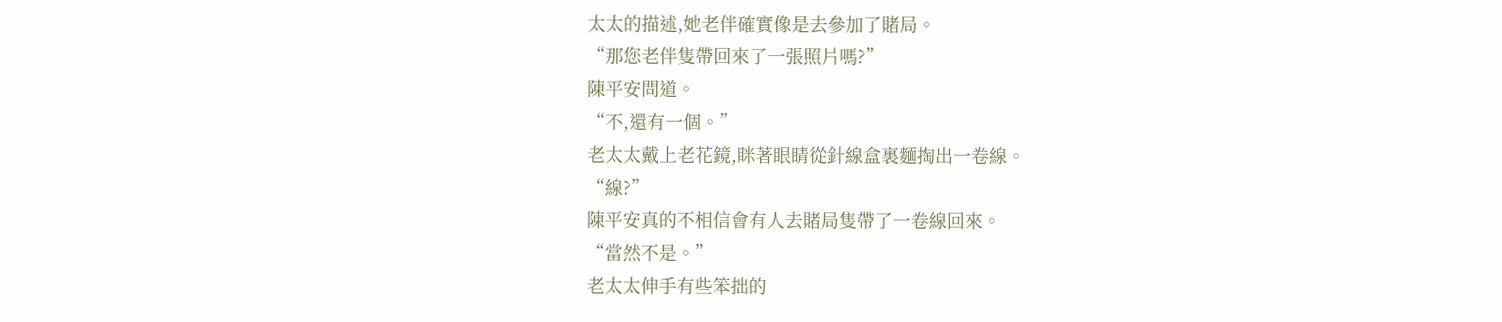太太的描述,她老伴確實像是去參加了賭局。
“那您老伴隻帶回來了一張照片嗎?”
陳平安問道。
“不,還有一個。”
老太太戴上老花鏡,眯著眼睛從針線盒裏麵掏出一卷線。
“線?”
陳平安真的不相信會有人去賭局隻帶了一卷線回來。
“當然不是。”
老太太伸手有些笨拙的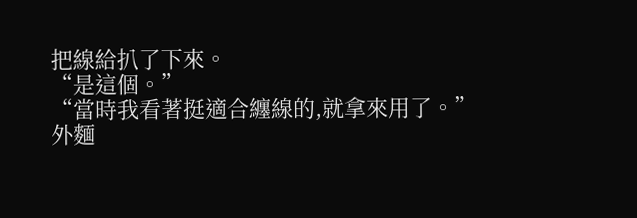把線給扒了下來。
“是這個。”
“當時我看著挺適合纏線的,就拿來用了。”
外麵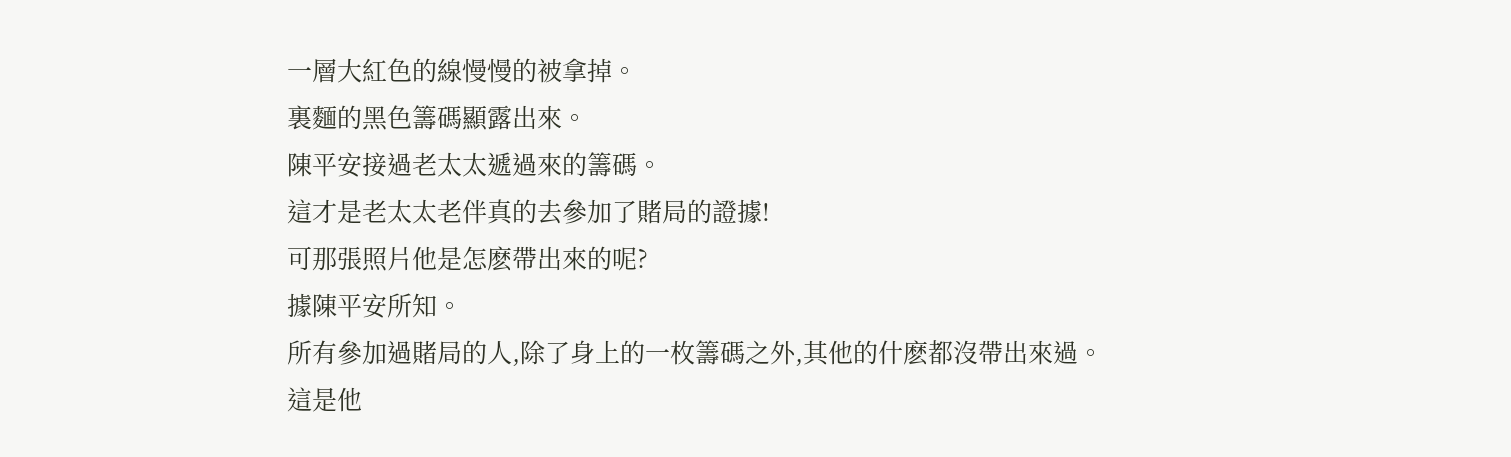一層大紅色的線慢慢的被拿掉。
裏麵的黑色籌碼顯露出來。
陳平安接過老太太遞過來的籌碼。
這才是老太太老伴真的去參加了賭局的證據!
可那張照片他是怎麽帶出來的呢?
據陳平安所知。
所有參加過賭局的人,除了身上的一枚籌碼之外,其他的什麽都沒帶出來過。
這是他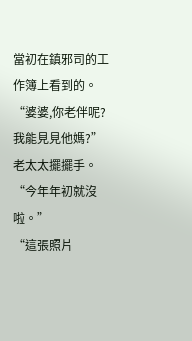當初在鎮邪司的工作簿上看到的。
“婆婆,你老伴呢?我能見見他媽?”
老太太擺擺手。
“今年年初就沒啦。”
“這張照片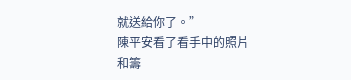就送給你了。”
陳平安看了看手中的照片和籌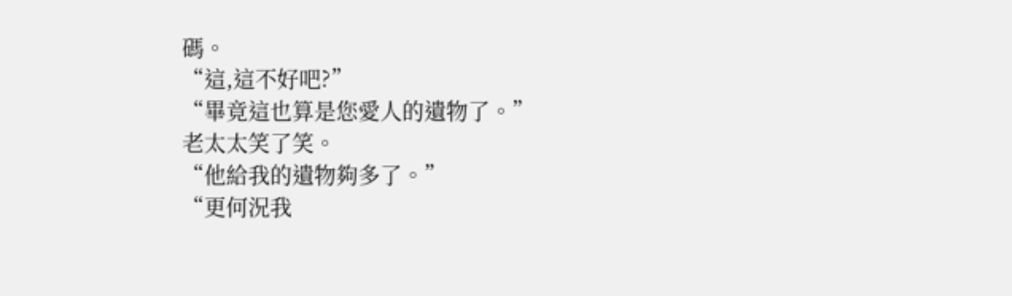碼。
“這,這不好吧?”
“畢竟這也算是您愛人的遺物了。”
老太太笑了笑。
“他給我的遺物夠多了。”
“更何況我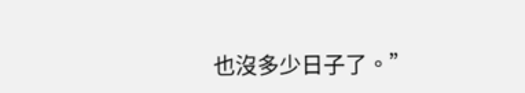也沒多少日子了。”